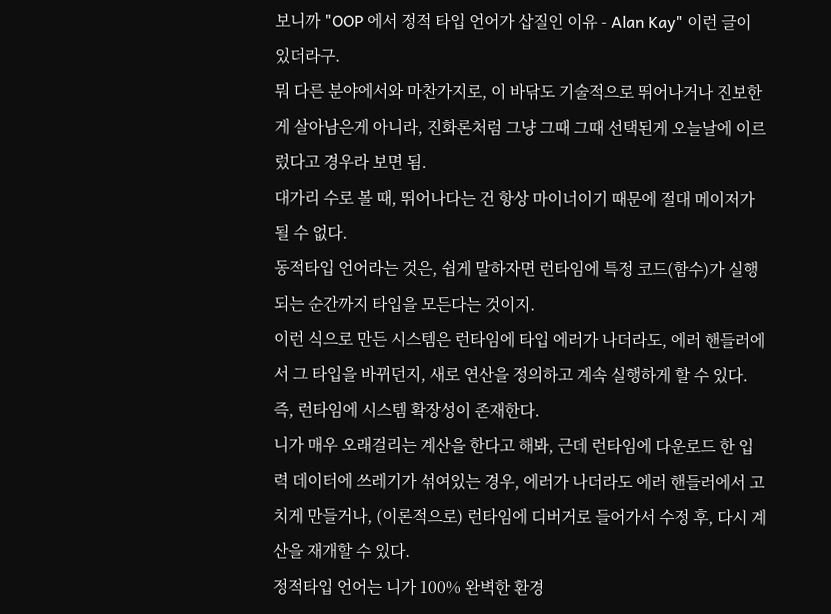보니까 "OOP 에서 정적 타입 언어가 삽질인 이유 - Alan Kay" 이런 글이 있더라구.
뭐 다른 분야에서와 마찬가지로, 이 바닦도 기술적으로 뛰어나거나 진보한게 살아남은게 아니라, 진화론처럼 그냥 그때 그때 선택된게 오늘날에 이르렀다고 경우라 보면 됨.
대가리 수로 볼 때, 뛰어나다는 건 항상 마이너이기 때문에 절대 메이저가 될 수 없다.
동적타입 언어라는 것은, 쉽게 말하자면 런타임에 특정 코드(함수)가 실행되는 순간까지 타입을 모든다는 것이지.
이런 식으로 만든 시스템은 런타임에 타입 에러가 나더라도, 에러 핸들러에서 그 타입을 바뀌던지, 새로 연산을 정의하고 계속 실행하게 할 수 있다.
즉, 런타임에 시스템 확장성이 존재한다.
니가 매우 오래걸리는 계산을 한다고 해봐, 근데 런타임에 다운로드 한 입력 데이터에 쓰레기가 섞여있는 경우, 에러가 나더라도 에러 핸들러에서 고치게 만들거나, (이론적으로) 런타임에 디버거로 들어가서 수정 후, 다시 계산을 재개할 수 있다.
정적타입 언어는 니가 100% 완벽한 환경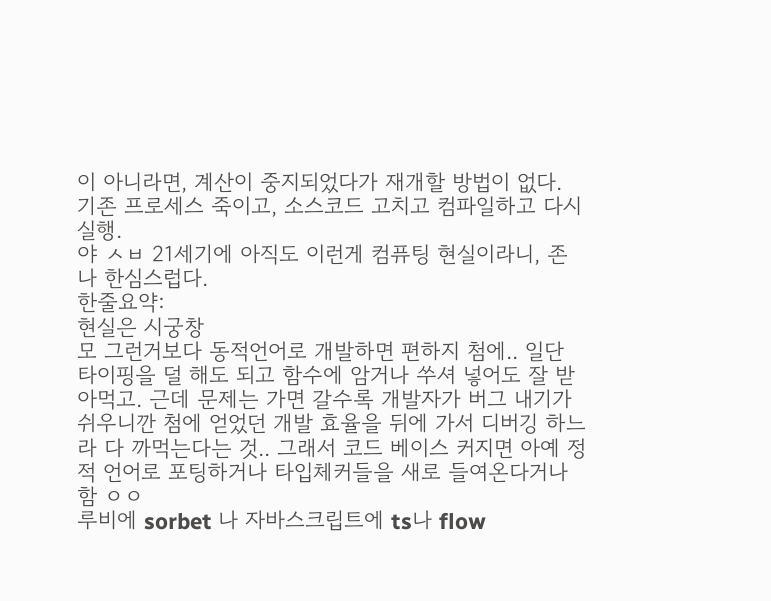이 아니라면, 계산이 중지되었다가 재개할 방법이 없다. 기존 프로세스 죽이고, 소스코드 고치고 컴파일하고 다시실행.
야 ㅅㅂ 21세기에 아직도 이런게 컴퓨팅 현실이라니, 존나 한심스럽다.
한줄요약:
현실은 시궁창
모 그런거보다 동적언어로 개발하면 편하지 첨에.. 일단 타이핑을 덜 해도 되고 함수에 암거나 쑤셔 넣어도 잘 받아먹고. 근데 문제는 가면 갈수록 개발자가 버그 내기가 쉬우니깐 첨에 얻었던 개발 효율을 뒤에 가서 디버깅 하느라 다 까먹는다는 것.. 그래서 코드 베이스 커지면 아예 정적 언어로 포팅하거나 타입체커들을 새로 들여온다거나 함 ㅇㅇ
루비에 sorbet 나 자바스크립트에 ts나 flow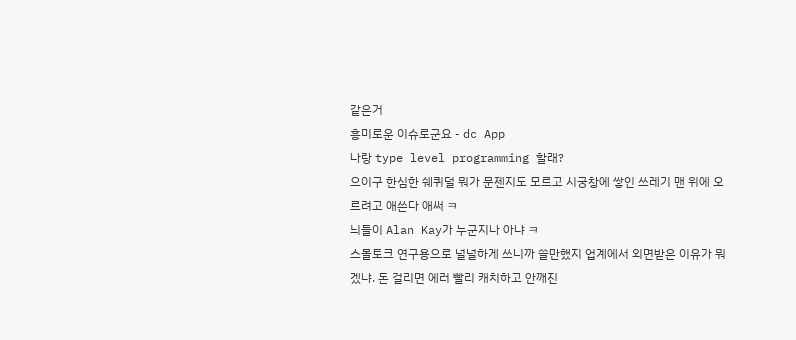같은거
흥미로운 이슈로군요 - dc App
나랑 type level programming 할래?
으이구 한심한 쉐퀴덜 뭐가 문젠지도 모르고 시궁창에 쌓인 쓰레기 맨 위에 오르려고 애쓴다 애써 ㅋ
늬들이 Alan Kay가 누군지나 아냐 ㅋ
스몰토크 연구용으로 널널하게 쓰니까 쓸만했지 업계에서 외면받은 이유가 뭐겠냐. 돈 걸리면 에러 빨리 캐치하고 안깨진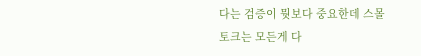다는 검증이 뭣보다 중요한데 스몰토크는 모든게 다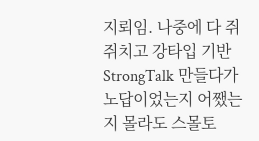지뢰임. 나중에 다 쥐쥐치고 강타입 기반 StrongTalk 만들다가 노답이었는지 어쨌는지 몰라도 스몰토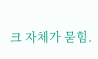크 자체가 묻힘.